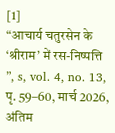[1]
“आचार्य चतुरसेन के ‘श्रीराम’ में रस-निष्पत्ति ”, s, vol. 4, no. 13, पृ. 59–60, मार्च 2026, अंतिम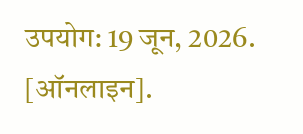उपयोग: 19 जून, 2026. [ऑनलाइन].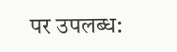पर उपलब्ध: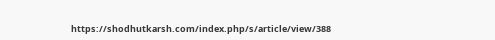https://shodhutkarsh.com/index.php/s/article/view/388